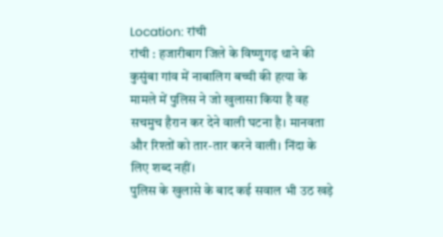Location: रांची
रांची : हजारीबाग जिले के विष्णुगढ़ थाने की कुसुंबा गांव में नाबालिग बच्ची की हत्या के मामले में पुलिस ने जो खुलासा किया है वह सचमुच हैरान कर देने वाली घटना है। मानवता और रिश्तों को तार-तार करने वाली। निंदा के लिए शब्द नहीं।
पुलिस के खुलासे के बाद कई सवाल भी उठ खड़े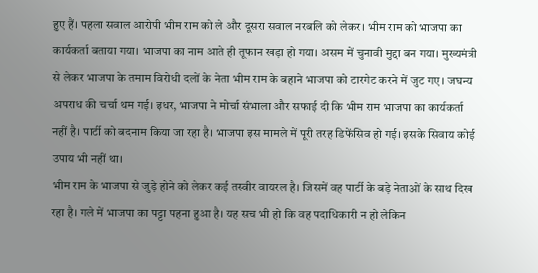हुए हैं। पहला सवाल आरोपी भीम राम को ले और दूसरा सवाल नरबलि को लेकर। भीम राम को भाजपा का कार्यकर्ता बताया गया। भाजपा का नाम आते ही तूफान खड़ा हो गया। असम में चुनावी मुद्दा बन गया। मुख्यमंत्री से लेकर भाजपा के तमाम विरोधी दलों के नेता भीम राम के बहाने भाजपा को टारगेट करने में जुट गए। जघन्य अपराध की चर्चा थम गई। इधर, भाजपा ने मोर्चा संभाला और सफाई दी कि भीम राम भाजपा का कार्यकर्ता नहीं है। पार्टी को बदनाम किया जा रहा है। भाजपा इस मामले में पूरी तरह डिफेंसिव हो गई। इसके सिवाय कोई उपाय भी नहीं था।
भीम राम के भाजपा से जुड़े होने को लेकर कई तस्वीर वायरल है। जिसमें वह पार्टी के बड़े नेताओं के साथ दिख रहा है। गले में भाजपा का पट्टा पहना हुआ है। यह सच भी हो कि वह पदाधिकारी न हो लेकिन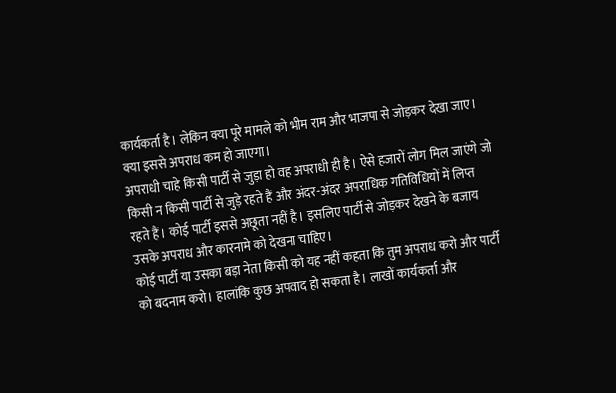कार्यकर्ता है। लेकिन क्या पूरे मामले को भीम राम और भाजपा से जोड़कर देखा जाए। क्या इससे अपराध कम हो जाएगा।
अपराधी चाहे किसी पार्टी से जुड़ा हो वह अपराधी ही है। ऐसे हजारों लोग मिल जाएंगे जो किसी न किसी पार्टी से जुड़े रहते हैं और अंदर-अंदर अपराधिक गतिविधियों में लिप्त रहते हैं। कोई पार्टी इससे अछूता नहीं है। इसलिए पार्टी से जोड़कर देखने के बजाय उसके अपराध और कारनामे को देखना चाहिए।
कोई पार्टी या उसका बड़ा नेता किसी को यह नहीं कहता कि तुम अपराध करो और पार्टी को बदनाम करो। हालांकि कुछ अपवाद हो सकता है। लाखों कार्यकर्ता और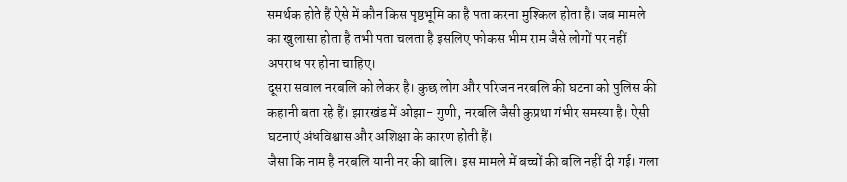समर्थक होते हैं ऐसे में कौन किस पृष्ठभूमि का है पता करना मुश्किल होता है। जब मामले का खुलासा होता है तभी पता चलता है इसलिए फोकस भीम राम जैसे लोगों पर नहीं अपराध पर होना चाहिए।
दूसरा सवाल नरबलि को लेकर है। कुछ लोग और परिजन नरबलि की घटना को पुलिस की कहानी बता रहे हैं। झारखंड में ओझा- गुणी, नरबलि जैसी कुप्रथा गंभीर समस्या है। ऐसी घटनाएं अंधविश्वास और अशिक्षा के कारण होती हैं।
जैसा कि नाम है नरबलि यानी नर की बालि। इस मामले में बच्चों की बलि नहीं दी गई। गला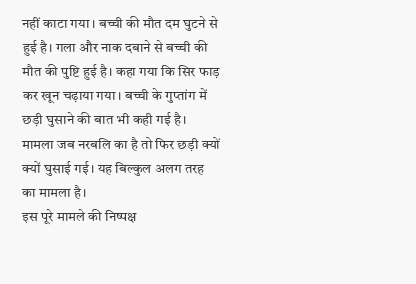नहीं काटा गया। बच्ची की मौत दम घुटने से हुई है। गला और नाक दबाने से बच्ची की मौत की पुष्टि हुई है। कहा गया कि सिर फाड़ कर खून चढ़ाया गया। बच्ची के गुप्तांग में छड़ी घुसाने की बात भी कही गई है। मामला जब नरबलि का है तो फिर छड़ी क्यों क्यों घुसाई गई। यह बिल्कुल अलग तरह का मामला है।
इस पूरे मामले की निष्पक्ष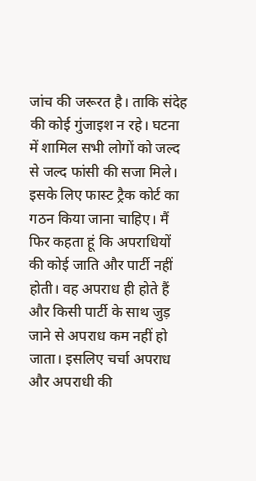जांच की जरूरत है। ताकि संदेह की कोई गुंजाइश न रहे। घटना में शामिल सभी लोगों को जल्द से जल्द फांसी की सजा मिले। इसके लिए फास्ट ट्रैक कोर्ट का गठन किया जाना चाहिए। मैं फिर कहता हूं कि अपराधियों की कोई जाति और पार्टी नहीं होती। वह अपराध ही होते हैं और किसी पार्टी के साथ जुड़ जाने से अपराध कम नहीं हो जाता। इसलिए चर्चा अपराध और अपराधी की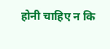होनी चाहिए न कि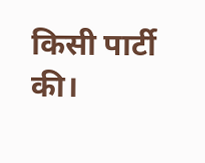किसी पार्टी की।